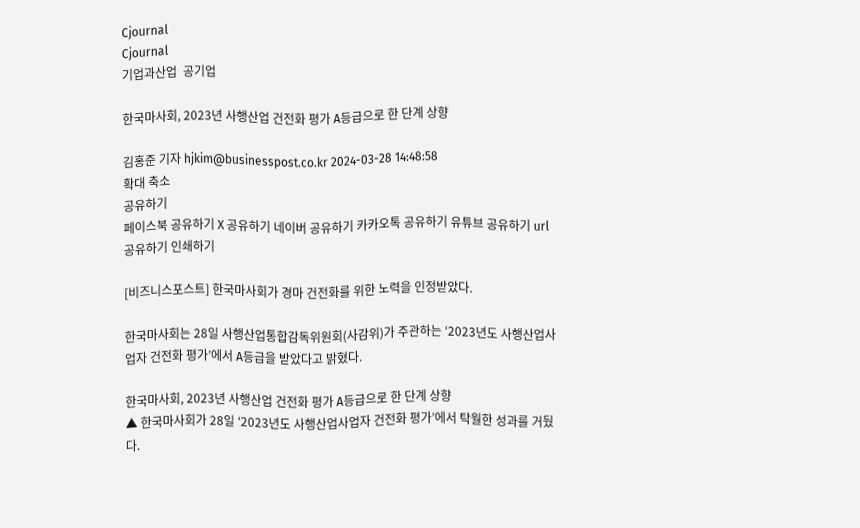Cjournal
Cjournal
기업과산업  공기업

한국마사회, 2023년 사행산업 건전화 평가 A등급으로 한 단계 상향

김홍준 기자 hjkim@businesspost.co.kr 2024-03-28 14:48:58
확대 축소
공유하기
페이스북 공유하기 X 공유하기 네이버 공유하기 카카오톡 공유하기 유튜브 공유하기 url 공유하기 인쇄하기

[비즈니스포스트] 한국마사회가 경마 건전화를 위한 노력을 인정받았다.

한국마사회는 28일 사행산업통합감독위원회(사감위)가 주관하는 ‘2023년도 사행산업사업자 건전화 평가’에서 A등급을 받았다고 밝혔다.

한국마사회, 2023년 사행산업 건전화 평가 A등급으로 한 단계 상향
▲ 한국마사회가 28일 ‘2023년도 사행산업사업자 건전화 평가’에서 탁월한 성과를 거뒀다.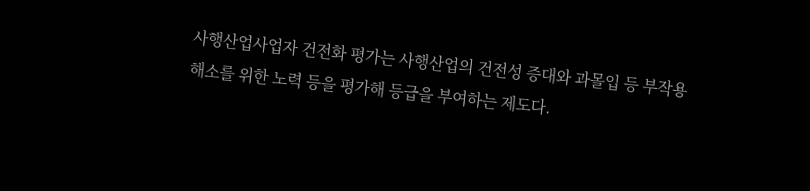사행산업사업자 건전화 평가는 사행산업의 건전성 증대와 과몰입 등 부작용 해소를 위한 노력 등을 평가해 등급을 부여하는 제도다.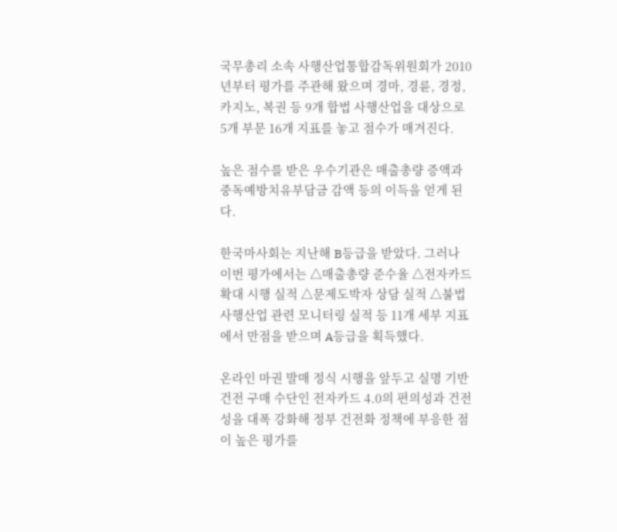국무총리 소속 사행산업통합감독위원회가 2010년부터 평가를 주관해 왔으며 경마, 경륜, 경정, 카지노, 복권 등 9개 합법 사행산업을 대상으로 5개 부문 16개 지표를 놓고 점수가 매겨진다.

높은 점수를 받은 우수기관은 매출총량 증액과 중독예방치유부담금 감액 등의 이득을 얻게 된다.

한국마사회는 지난해 B등급을 받았다. 그러나 이번 평가에서는 △매출총량 준수율 △전자카드 확대 시행 실적 △문제도박자 상담 실적 △불법사행산업 관련 모니터링 실적 등 11개 세부 지표에서 만점을 받으며 A등급을 획득했다.

온라인 마권 발매 정식 시행을 앞두고 실명 기반 건전 구매 수단인 전자카드 4.0의 편의성과 건전성을 대폭 강화해 정부 건전화 정책에 부응한 점이 높은 평가를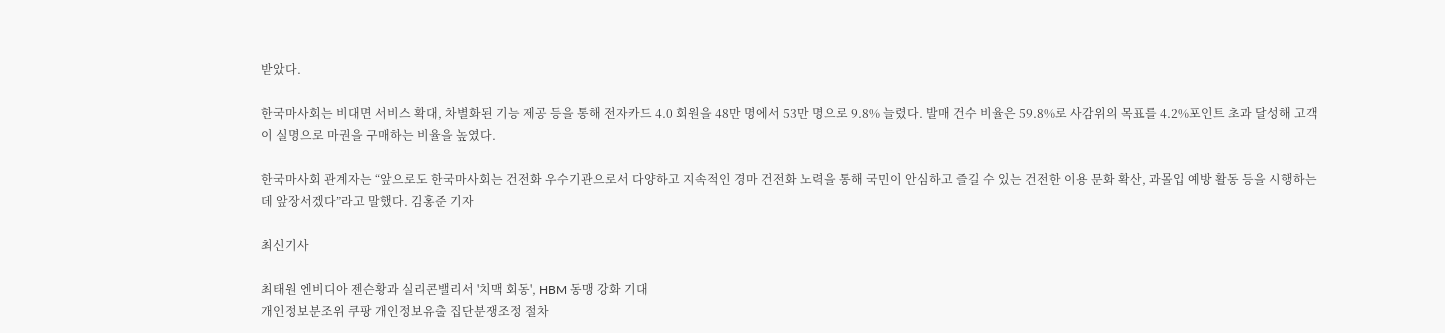받았다.

한국마사회는 비대면 서비스 확대, 차별화된 기능 제공 등을 통해 전자카드 4.0 회원을 48만 명에서 53만 명으로 9.8% 늘렸다. 발매 건수 비율은 59.8%로 사감위의 목표를 4.2%포인트 초과 달성해 고객이 실명으로 마권을 구매하는 비율을 높였다.

한국마사회 관계자는 “앞으로도 한국마사회는 건전화 우수기관으로서 다양하고 지속적인 경마 건전화 노력을 통해 국민이 안심하고 즐길 수 있는 건전한 이용 문화 확산, 과몰입 예방 활동 등을 시행하는데 앞장서겠다”라고 말했다. 김홍준 기자

최신기사

최태원 엔비디아 젠슨황과 실리콘밸리서 '치맥 회동', HBM 동맹 강화 기대
개인정보분조위 쿠팡 개인정보유출 집단분쟁조정 절차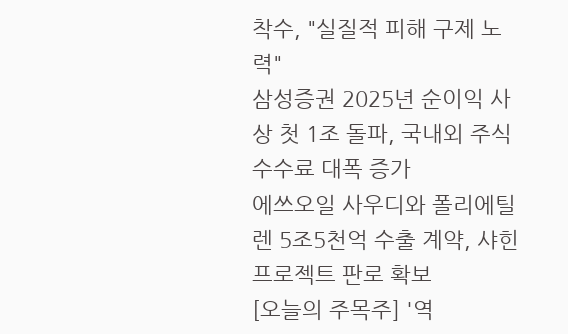착수, "실질적 피해 구제 노력"
삼성증권 2025년 순이익 사상 첫 1조 돌파, 국내외 주식 수수료 대폭 증가
에쓰오일 사우디와 폴리에틸렌 5조5천억 수출 계약, 샤힌프로젝트 판로 확보
[오늘의 주목주] '역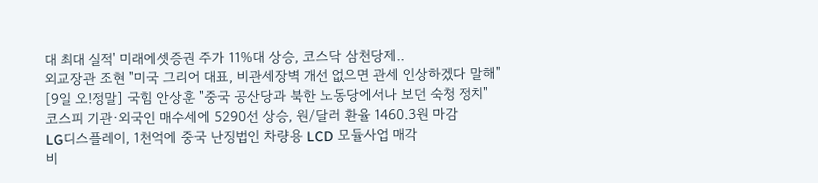대 최대 실적' 미래에셋증권 주가 11%대 상승, 코스닥 삼천당제..
외교장관 조현 "미국 그리어 대표, 비관세장벽 개선 없으면 관세 인상하겠다 말해"
[9일 오!정말] 국힘 안상훈 "중국 공산당과 북한 노동당에서나 보던 숙청 정치"
코스피 기관·외국인 매수세에 5290선 상승, 원/달러 환율 1460.3원 마감
LG디스플레이, 1천억에 중국 난징법인 차량용 LCD 모듈사업 매각
비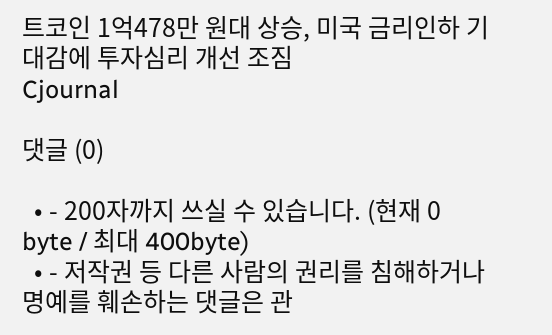트코인 1억478만 원대 상승, 미국 금리인하 기대감에 투자심리 개선 조짐
Cjournal

댓글 (0)

  • - 200자까지 쓰실 수 있습니다. (현재 0 byte / 최대 400byte)
  • - 저작권 등 다른 사람의 권리를 침해하거나 명예를 훼손하는 댓글은 관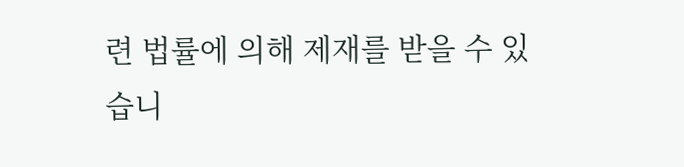련 법률에 의해 제재를 받을 수 있습니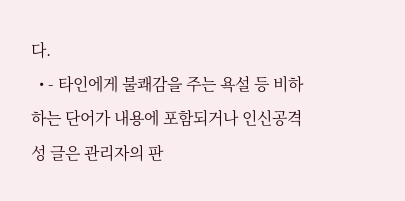다.
  • - 타인에게 불쾌감을 주는 욕설 등 비하하는 단어가 내용에 포함되거나 인신공격성 글은 관리자의 판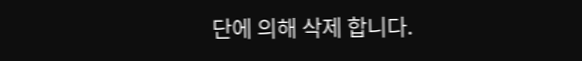단에 의해 삭제 합니다.